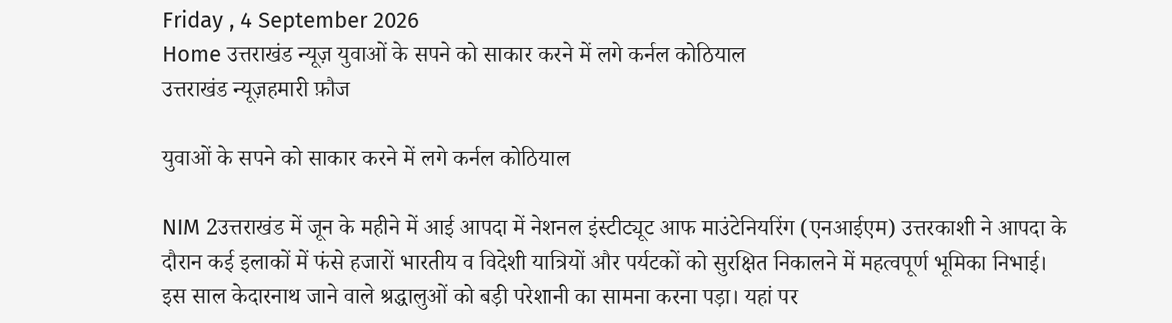Friday , 4 September 2026
Home उत्तराखंड न्यूज़ युवाओं के सपने को साकार करने में लगे कर्नल कोठियाल
उत्तराखंड न्यूज़हमारी फ़ौज

युवाओं के सपने को साकार करने में लगे कर्नल कोठियाल

NIM 2उत्तराखंड में जून के महीने में आई आपदा में नेशनल इंस्टीट्यूट आफ माउंटेनियरिंग (एनआईएम) उत्तरकाशी ने आपदा के दौरान कई इलाकों में फंसे हजारों भारतीय व विदेशी यात्रियों और पर्यटकों को सुरक्षित निकालने में महत्वपूर्ण भूमिका निभाई। इस साल केदारनाथ जाने वाले श्रद्धालुओं को बड़ी परेशानी का सामना करना पड़ा। यहां पर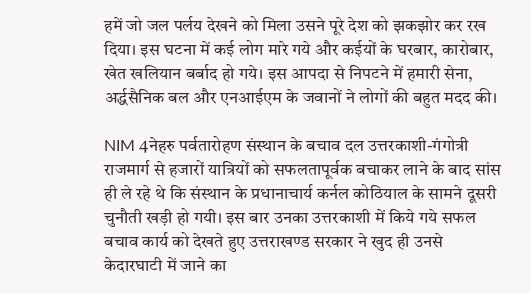हमें जो जल पर्लय देखने को मिला उसने पूरे देश को झकझोर कर रख दिया। इस घटना में कई लोग मारे गये और कईयों के घरबार, कारोबार, खेत खलियान बर्बाद हो गये। इस आपदा से निपटने में हमारी सेना, अर्द्धसैनिक बल और एनआईएम के जवानों ने लोगों की बहुत मदद की।

NIM 4नेहरु पर्वतारोहण संस्थान के बचाव दल उत्तरकाशी-गंगोत्री राजमार्ग से हजारों यात्रियों को सफलतापूर्वक बचाकर लाने के बाद सांस ही ले रहे थे कि संस्थान के प्रधानाचार्य कर्नल कोठियाल के सामने दूसरी चुनौती खड़ी हो गयी। इस बार उनका उत्तरकाशी में किये गये सफल बचाव कार्य को देखते हुए उत्तराखण्ड सरकार ने खुद ही उनसे केदारघाटी में जाने का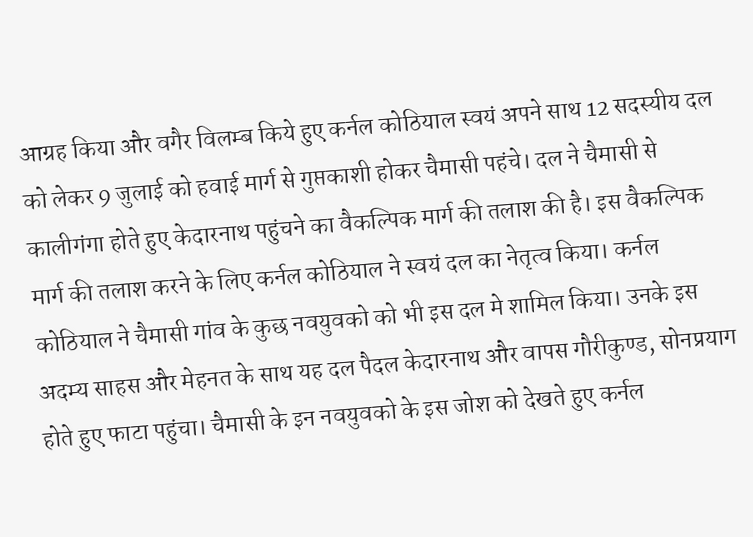आग्रह किया और वगैर विलम्ब किये हुए कर्नल कोठियाल स्वयं अपने साथ 12 सदस्यीय दल को लेकर 9 जुलाई को हवाई मार्ग से गुप्तकाशी होकर चैमासी पहंचे। दल ने चैमासी से कालीगंगा होते हुए केदारनाथ पहुंचने का वैकल्पिक मार्ग की तलाश की है। इस वैकल्पिक मार्ग की तलाश करने के लिए कर्नल कोठियाल ने स्वयं दल का नेतृत्व किया। कर्नल कोठियाल ने चैमासी गांव के कुछ नवयुवको को भी इस दल मे शामिल किया। उनके इस अदम्य साहस और मेहनत के साथ यह दल पैदल केदारनाथ और वापस गौरीकुण्ड, सोनप्रयाग होते हुए फाटा पहुंचा। चैमासी के इन नवयुवको के इस जोश को देखते हुए कर्नल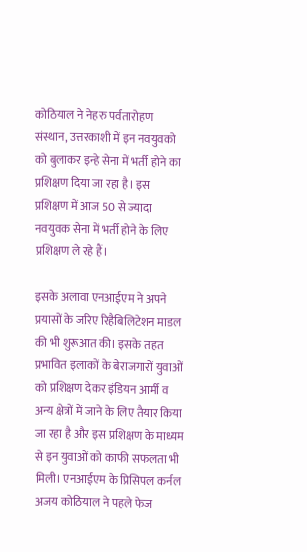कोठियाल ने नेहरु पर्वतारोहण संस्थान, उत्तरकाशी में इन नवयुवको को बुलाकर इन्हे सेना में भर्ती होने का प्रशिक्षण दिया जा रहा है। इस प्रशिक्षण में आज 50 से ज्यादा नवयुवक सेना में भर्ती होने के लिए प्रशिक्षण ले रहे हैं।

इसके अलावा एनआईएम ने अपने प्रयासों के जरिए रिहैबिलिटेशन माडल की भी शुरूआत की। इसके तहत प्रभावित इलाकों के बेराजगारों युवाओं को प्रशिक्षण देकर इंडियन आर्मी व अन्य क्षेत्रों में जाने के लिए तैयार किया जा रहा है और इस प्रशिक्षण के माध्यम से इन युवाओं को काफी सफलता भी मिली। एनआईएम के प्रिसिपल कर्नल अजय कोठियाल ने पहले फेज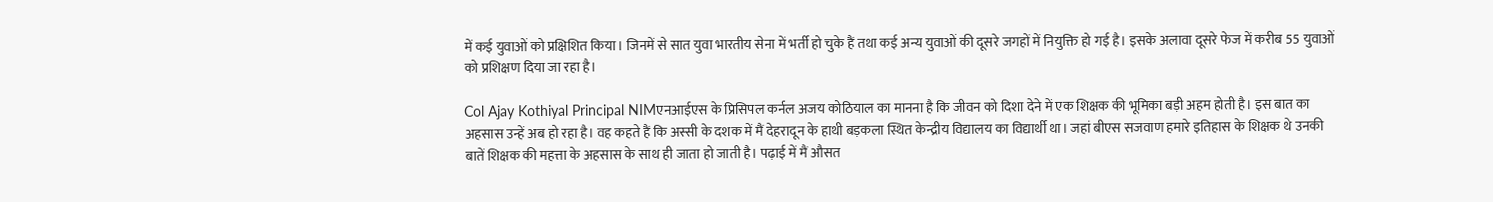में कई युवाओं को प्रक्षिशित किया। जिनमें से सात युवा भारतीय सेना में भर्ती हो चुके हैं तथा कई अन्य युवाओं की दूसरे जगहों में नियुक्ति हो गई है। इसके अलावा दूसरे फेज में करीब 55 युवाओं को प्रशिक्षण दिया जा रहा है।

Col Ajay Kothiyal Principal NIMएनआईएस के प्रिसिपल कर्नल अजय कोठियाल का मानना है कि जीवन को दिशा देने में एक शिक्षक की भूमिका बड़ी अहम होती है। इस बात का अहसास उन्हें अब हो रहा है। वह कहते हैं कि अस्सी के दशक में मैं देहरादून के हाथी बड़कला स्थित केन्द्रीय विद्यालय का विद्यार्थी था। जहां बीएस सजवाण हमारे इतिहास के शिक्षक थे उनकी बातें शिक्षक की महत्ता के अहसास के साथ ही जाता हो जाती है। पढ़ाई में मैं औसत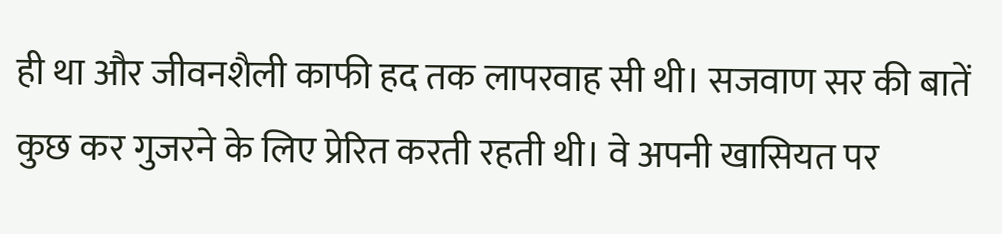ही था और जीवनशैली काफी हद तक लापरवाह सी थी। सजवाण सर की बातें कुछ कर गुजरने के लिए प्रेरित करती रहती थी। वे अपनी खासियत पर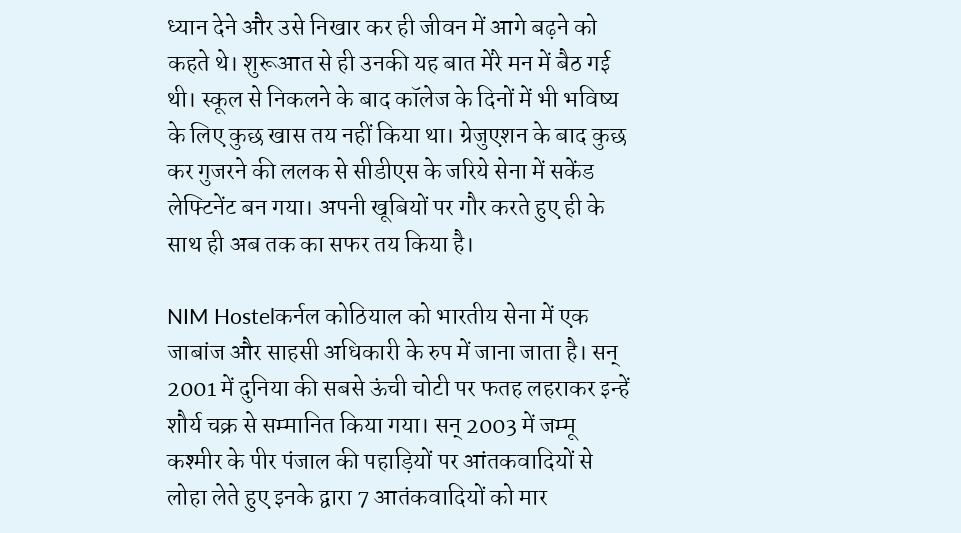ध्यान देने और उसे निखार कर ही जीवन में आगे बढ़ने को कहते थे। शुरूआत से ही उनकी यह बात मेंरे मन में बैठ गई थी। स्कूल से निकलने के बाद कॉलेज के दिनों में भी भविष्य के लिए कुछ खास तय नहीं किया था। ग्रेजुएशन के बाद कुछ कर गुजरने की ललक से सीडीएस के जरिये सेना में सकेंड लेफ्टिनेंट बन गया। अपनी खूबियों पर गौर करते हुए ही के साथ ही अब तक का सफर तय किया है।

NIM Hostelकर्नल कोठियाल को भारतीय सेना में एक जाबांज और साहसी अधिकारी के रुप में जाना जाता है। सन् 2001 में दुनिया की सबसे ऊंची चोटी पर फतह लहराकर इन्हें शौर्य चक्र से सम्मानित किया गया। सन् 2003 में जम्मू कश्मीर के पीर पंजाल की पहाड़ियों पर आंतकवादियों से लोहा लेते हुए इनके द्वारा 7 आतंकवादियों को मार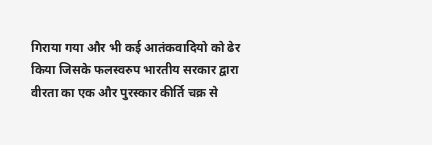गिराया गया और भी कई आतंकवादियो को ढेर किया जिसके फलस्वरुप भारतीय सरकार द्वारा वीरता का एक और पुरस्कार कीर्ति चक्र से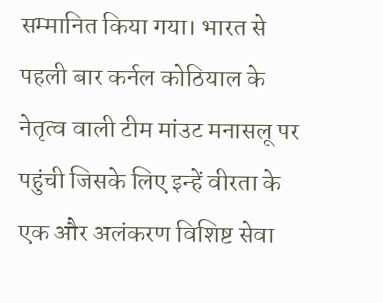सम्मानित किया गया। भारत से पहली बार कर्नल कोठियाल के नेतृत्व वाली टीम मांउट मनासलू पर पहुंची जिसके लिए इन्हें वीरता के एक और अलंकरण विशिष्ट सेवा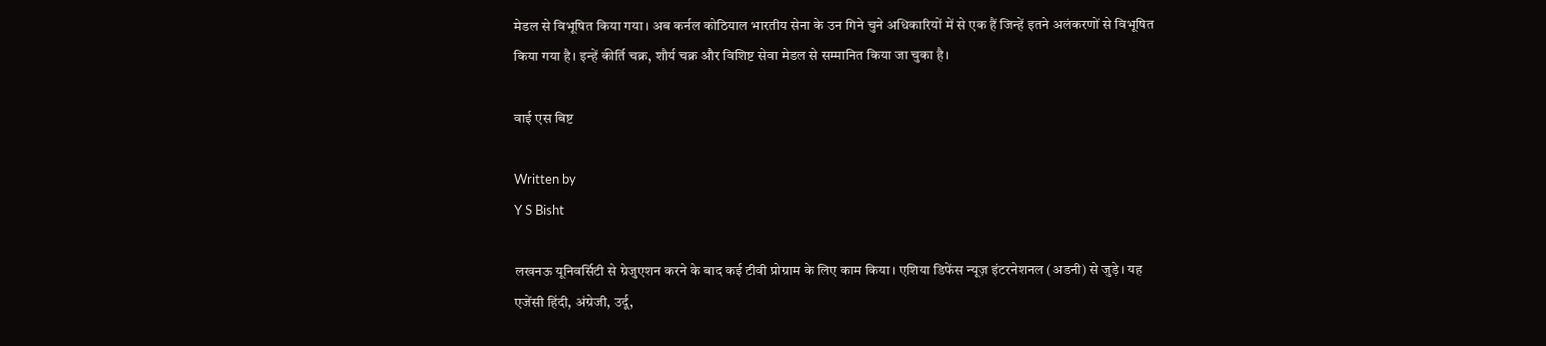मेडल से विभूषित किया गया। अब कर्नल कोठियाल भारतीय सेना के उन गिने चुने अधिकारियों में से एक हैं जिन्हें इतने अलंकरणों से विभूषित किया गया है। इन्हें कीर्ति चक्र, शौर्य चक्र और विशिष्ट सेवा मेडल से सम्मानित किया जा चुका है।

वाई एस बिष्ट

Written by
Y S Bisht

लखनऊ यूनिवर्सिटी से ग्रेजुएशन करने के बाद कई टीवी प्रोग्राम के लिए काम किया। एशिया डिफेंस न्यूज़ इंटरनेशनल (अडनी) से जुड़े। यह एजेंसी हिंदी, अंग्रेजी, उर्दू,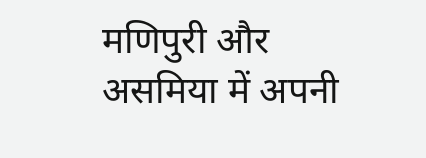मणिपुरी और असमिया में अपनी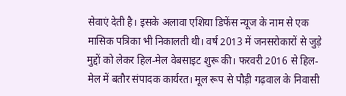सेवाएं देती है। इसके अलावा एशिया डिफेंस न्यूज के नाम से एक मासिक पत्रिका भी निकालती थी। वर्ष 2013 में जनसरोकारों से जुड़े मुद्दों को लेकर हिल-मेल वेबसाइट शुरू की। फरवरी 2016 से हिल-मेल में बतौर संपादक कार्यरत। मूल रूप से पौड़ी गढ़वाल के निवासी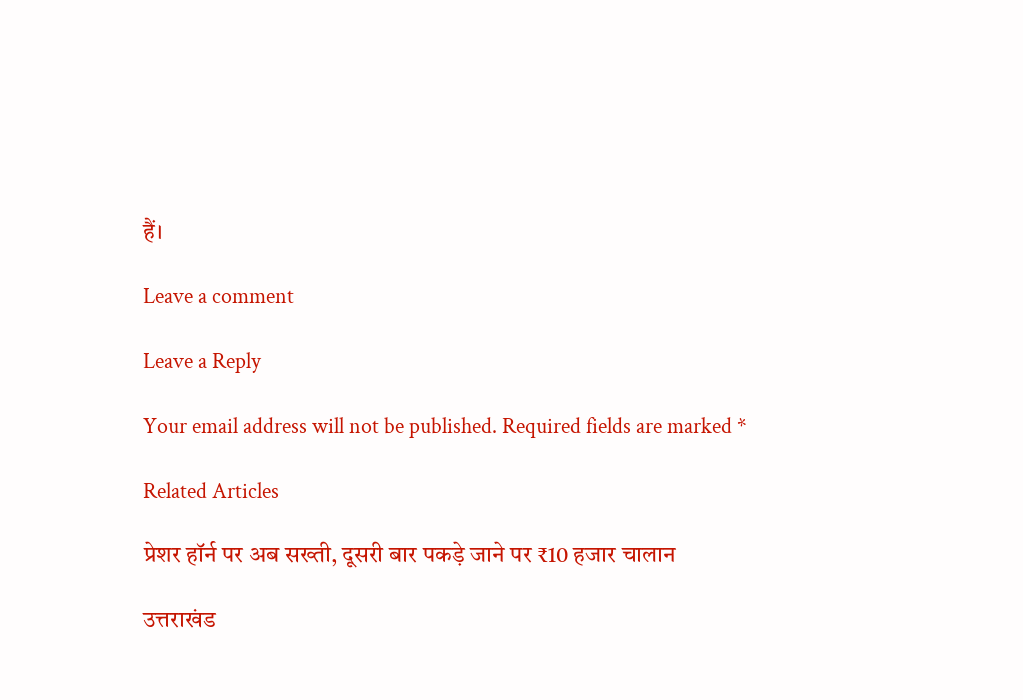हैं।

Leave a comment

Leave a Reply

Your email address will not be published. Required fields are marked *

Related Articles

प्रेशर हॉर्न पर अब सख्ती, दूसरी बार पकड़े जाने पर ₹10 हजार चालान

उत्तराखंड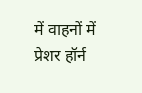में वाहनों में प्रेशर हॉर्न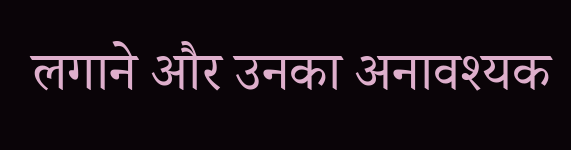लगाने और उनका अनावश्यक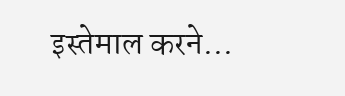इस्तेमाल करने...